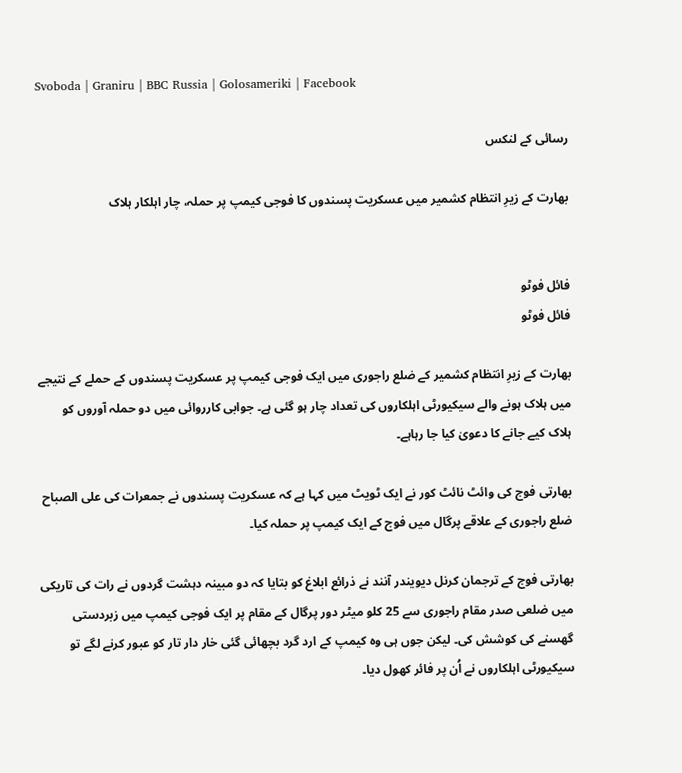Svoboda | Graniru | BBC Russia | Golosameriki | Facebook

رسائی کے لنکس

بھارت کے زیرِ انتظام کشمیر میں عسکریت پسندوں کا فوجی کیمپ پر حملہ، چار اہلکار ہلاک


فائل فوٹو
فائل فوٹو

بھارت کے زیرِ انتظام کشمیر کے ضلع راجوری میں ایک فوجی کیمپ پر عسکریت پسندوں کے حملے کے نتیجے میں ہلاک ہونے والے سیکیورٹی اہلکاروں کی تعداد چار ہو گئی ہے۔ جوابی کارروائی میں دو حملہ آوروں کو ہلاک کیے جانے کا دعویٰ کیا جا رہاہے۔

بھارتی فوج کی وائٹ نائٹ کور نے ایک ٹویٹ میں کہا ہے کہ عسکریت پسندوں نے جمعرات کی علی الصباح ضلع راجوری کے علاقے پرگال میں فوج کے ایک کیمپ پر حملہ کیا۔

بھارتی فوج کے ترجمان کرنل دیویندر آنند نے ذرائع ابلاغ کو بتایا کہ دو مبینہ دہشت گردوں نے رات کی تاریکی میں ضلعی صدر مقام راجوری سے 25 کلو میٹر دور پرگال کے مقام پر ایک فوجی کیمپ میں زبردستی گھسنے کی کوشش کی۔ لیکن جوں ہی وہ کیمپ کے ارد گرد بچھائی گئی خار دار تار کو عبور کرنے لگے تو سیکیورٹی اہلکاروں نے اُن پر فائر کھول دیا۔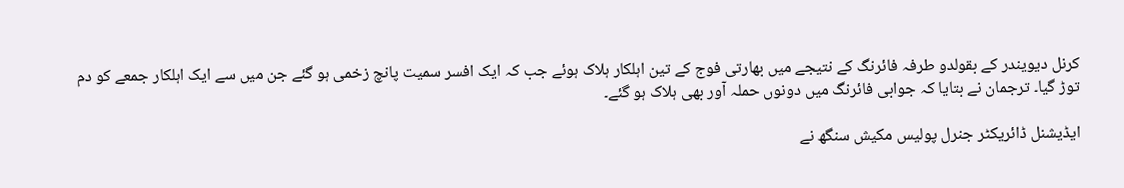کرنل دیویندر کے بقولدو طرفہ فائرنگ کے نتیجے میں بھارتی فوج کے تین اہلکار ہلاک ہوئے جب کہ ایک افسر سمیت پانچ زخمی ہو گئے جن میں سے ایک اہلکار جمعے کو دم توڑ گیا۔ ترجمان نے بتایا کہ جوابی فائرنگ میں دونوں حملہ آور بھی ہلاک ہو گئے۔

ایڈیشنل ڈائریکٹر جنرل پولیس مکیش سنگھ نے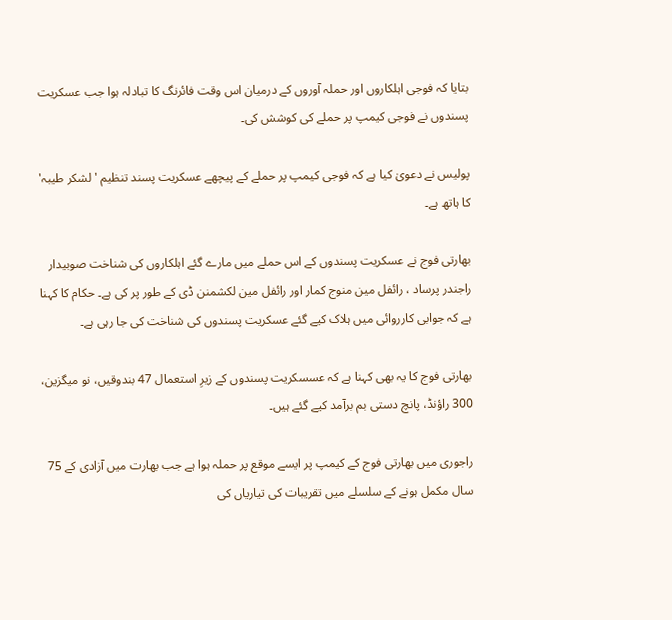بتایا کہ فوجی اہلکاروں اور حملہ آوروں کے درمیان اس وقت فائرنگ کا تبادلہ ہوا جب عسکریت پسندوں نے فوجی کیمپ پر حملے کی کوشش کی۔

پولیس نے دعویٰ کیا ہے کہ فوجی کیمپ پر حملے کے پیچھے عسکریت پسند تنظیم 'لشکر طیبہ' کا ہاتھ ہے۔

بھارتی فوج نے عسکریت پسندوں کے اس حملے میں مارے گئے اہلکاروں کی شناخت صوبیدار راجندر پرساد ، رائفل مین منوج کمار اور رائفل مین لکشمنن ڈی کے طور پر کی ہے۔ حکام کا کہنا ہے کہ جوابی کارروائی میں ہلاک کیے گئے عسکریت پسندوں کی شناخت کی جا رہی ہے۔

بھارتی فوج کا یہ بھی کہنا ہے کہ عسسکریت پسندوں کے زیرِ استعمال 47 بندوقیں، نو میگزین، 300 راؤنڈ، پانچ دستی بم برآمد کیے گئے ہیں۔

راجوری میں بھارتی فوج کے کیمپ پر ایسے موقع پر حملہ ہوا ہے جب بھارت میں آزادی کے 75 سال مکمل ہونے کے سلسلے میں تقریبات کی تیاریاں کی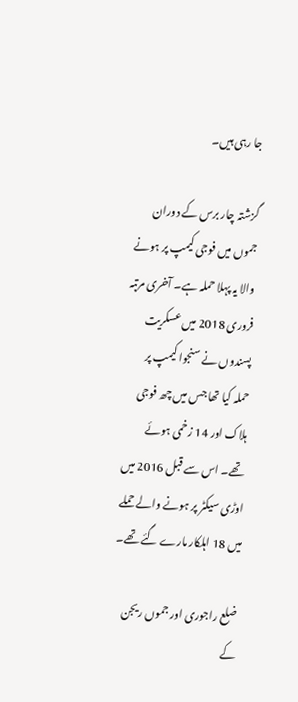جا رہی ہیں۔

گزشتہ چار برس کے دوران جموں میں فوجی کیمپ پر ہونے والا یہ پہلا حملہ ہے۔ آخری مرتبہ فروری 2018 میں عسکریت پسندوں نے سنجوا کیمپ پر حملہ کیا تھا جس میں چھ فوجی ہلاک اور 14 زخمی ہوئے تھے۔ اس سے قبل 2016 میں اوڑی سیکٹر پر ہونے والے حملے میں 18 اہلکار مارے گئے تھے۔

ضلع راجوری اور جموں ریجن کے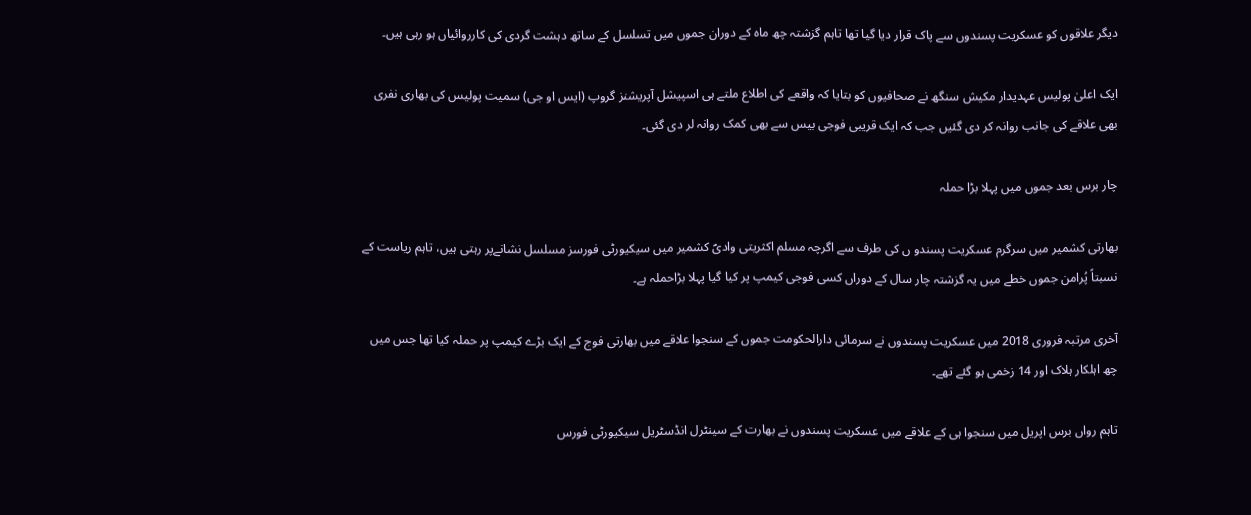دیگر علاقوں کو عسکریت پسندوں سے پاک قرار دیا گیا تھا تاہم گزشتہ چھ ماہ کے دوران جموں میں تسلسل کے ساتھ دہشت گردی کی کارروائیاں ہو رہی ہیں۔

ایک اعلیٰ پولیس عہدیدار مکیش سنگھ نے صحافیوں کو بتایا کہ واقعے کی اطلاع ملتے ہی اسپیشل آپریشنز گروپ (ایس او جی) سمیت پولیس کی بھاری نفری بھی علاقے کی جانب روانہ کر دی گئیں جب کہ ایک قریبی فوجی بیس سے بھی کمک روانہ لر دی گئی۔

چار برس بعد جموں میں پہلا بڑا حملہ

بھارتی کشمیر میں سرگرم عسکریت پسندو ں کی طرف سے اگرچہ مسلم اکثریتی وادیؐ کشمیر میں سیکیورٹی فورسز مسلسل نشانےپر رہتی ہیں، تاہم ریاست کے نسبتاً پُرامن جموں خطے میں یہ گزشتہ چار سال کے دوراں کسی فوجی کیمپ پر کیا گیا پہلا بڑاحملہ ہے۔

آخری مرتبہ فروری 2018 میں عسکریت پسندوں نے سرمائی دارالحکومت جموں کے سنجوا علاقے میں بھارتی فوج کے ایک بڑے کیمپ پر حملہ کیا تھا جس میں چھ اہلکار ہلاک اور 14 زخمی ہو گئے تھے۔

تاہم رواں برس اپریل میں سنجوا ہی کے علاقے میں عسکریت پسندوں نے بھارت کے سینٹرل انڈسٹریل سیکیورٹی فورس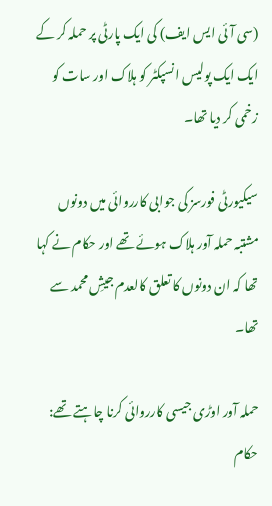(سی آئی ایس ایف) کی ایک پارٹی پر حملہ کر کے ایک ایک پولیس انسپکٹر کو ہلاک اور سات کو زخمی کر دیا تھا۔

سیکیورٹی فورسز کی جوابی کارروائی میں دونوں مشتبہ حملہ آور ہلاک ہوئے تھے اور حکام نے کہا تھا کہ ان دونوں کا تعلق کالعدم جیشِ محمد سے تھا۔

حملہ آور اوڑی جیسی کارروائی کرنا چاہتے تھے: حکام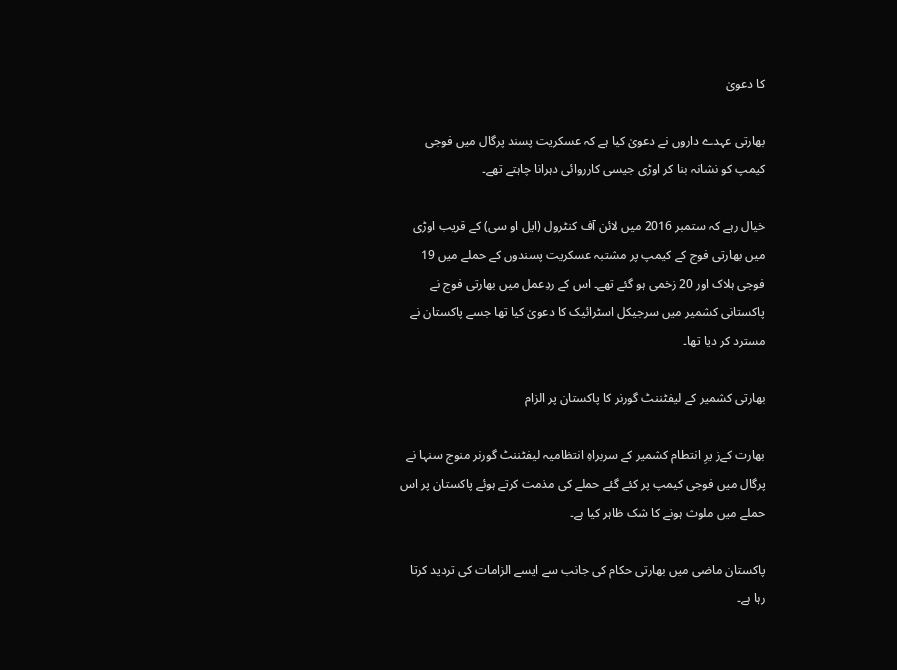کا دعویٰ

بھارتی عہدے داروں نے دعویٰ کیا ہے کہ عسکریت پسند پرگال میں فوجی کیمپ کو نشانہ بنا کر اوڑی جیسی کارروائی دہرانا چاہتے تھے۔

خیال رہے کہ ستمبر 2016 میں لائن آف کنٹرول (ایل او سی) کے قریب اوڑی میں بھارتی فوج کے کیمپ پر مشتبہ عسکریت پسندوں کے حملے میں 19 فوجی ہلاک اور 20 زخمی ہو گئے تھے۔ اس کے ردِعمل میں بھارتی فوج نے پاکستانی کشمیر میں سرجیکل اسٹرائیک کا دعویٰ کیا تھا جسے پاکستان نے مسترد کر دیا تھا۔

بھارتی کشمیر کے لیفٹننٹ گورنر کا پاکستان پر الزام

بھارت کےز یرِ انتطام کشمیر کے سربراہِ انتظامیہ لیفٹننٹ گورنر منوج سنہا نے پرگال میں فوجی کیمپ پر کئے گئے حملے کی مذمت کرتے ہوئے پاکستان پر اس حملے میں ملوث ہونے کا شک ظاہر کیا ہے۔

پاکستان ماضی میں بھارتی حکام کی جانب سے ایسے الزامات کی تردید کرتا رہا ہے۔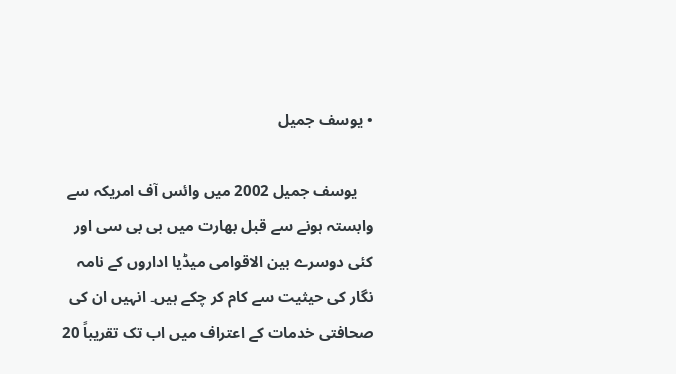• یوسف جمیل

    یوسف جمیل 2002 میں وائس آف امریکہ سے وابستہ ہونے سے قبل بھارت میں بی بی سی اور کئی دوسرے بین الاقوامی میڈیا اداروں کے نامہ نگار کی حیثیت سے کام کر چکے ہیں۔ انہیں ان کی صحافتی خدمات کے اعتراف میں اب تک تقریباً 20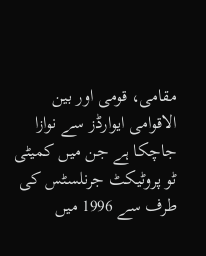مقامی، قومی اور بین الاقوامی ایوارڈز سے نوازا جاچکا ہے جن میں کمیٹی ٹو پروٹیکٹ جرنلسٹس کی طرف سے 1996 میں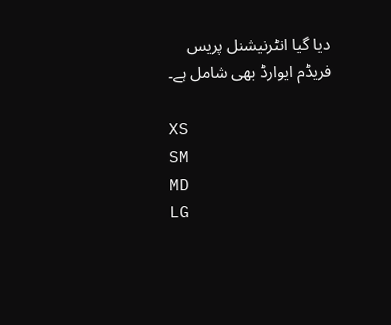دیا گیا انٹرنیشنل پریس فریڈم ایوارڈ بھی شامل ہے۔

XS
SM
MD
LG